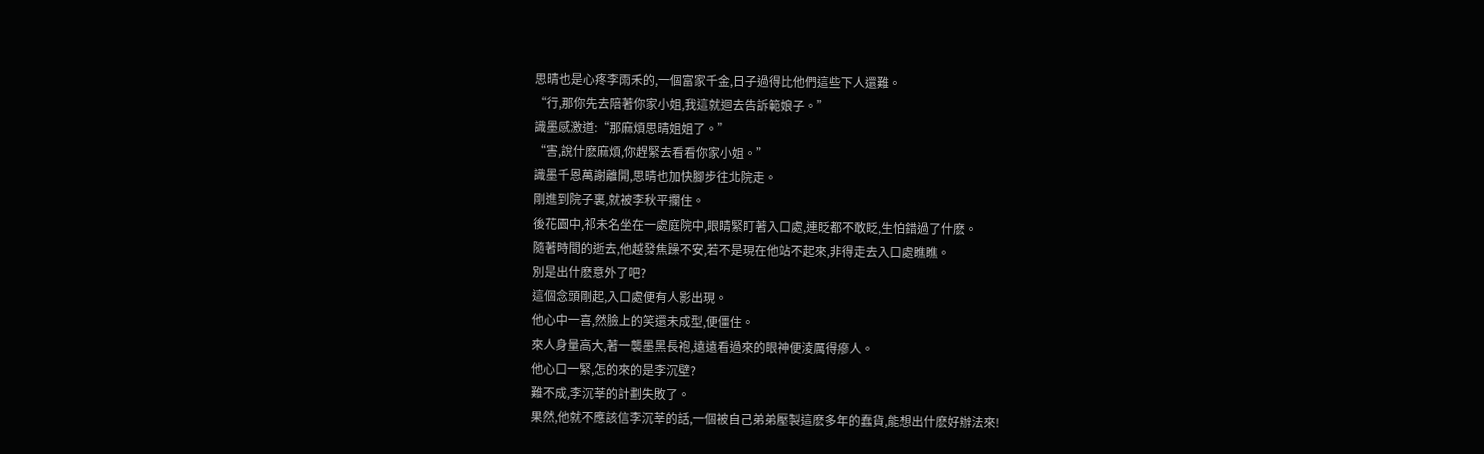思晴也是心疼李雨禾的,一個富家千金,日子過得比他們這些下人還難。
“行,那你先去陪著你家小姐,我這就迴去告訴範娘子。”
識墨感激道:“那麻煩思晴姐姐了。”
“害,說什麽麻煩,你趕緊去看看你家小姐。”
識墨千恩萬謝離開,思晴也加快腳步往北院走。
剛進到院子裏,就被李秋平攔住。
後花園中,祁未名坐在一處庭院中,眼睛緊盯著入口處,連眨都不敢眨,生怕錯過了什麽。
隨著時間的逝去,他越發焦躁不安,若不是現在他站不起來,非得走去入口處瞧瞧。
別是出什麽意外了吧?
這個念頭剛起,入口處便有人影出現。
他心中一喜,然臉上的笑還未成型,便僵住。
來人身量高大,著一襲墨黑長袍,遠遠看過來的眼神便淩厲得瘮人。
他心口一緊,怎的來的是李沉壁?
難不成,李沉莘的計劃失敗了。
果然,他就不應該信李沉莘的話,一個被自己弟弟壓製這麽多年的蠢貨,能想出什麽好辦法來!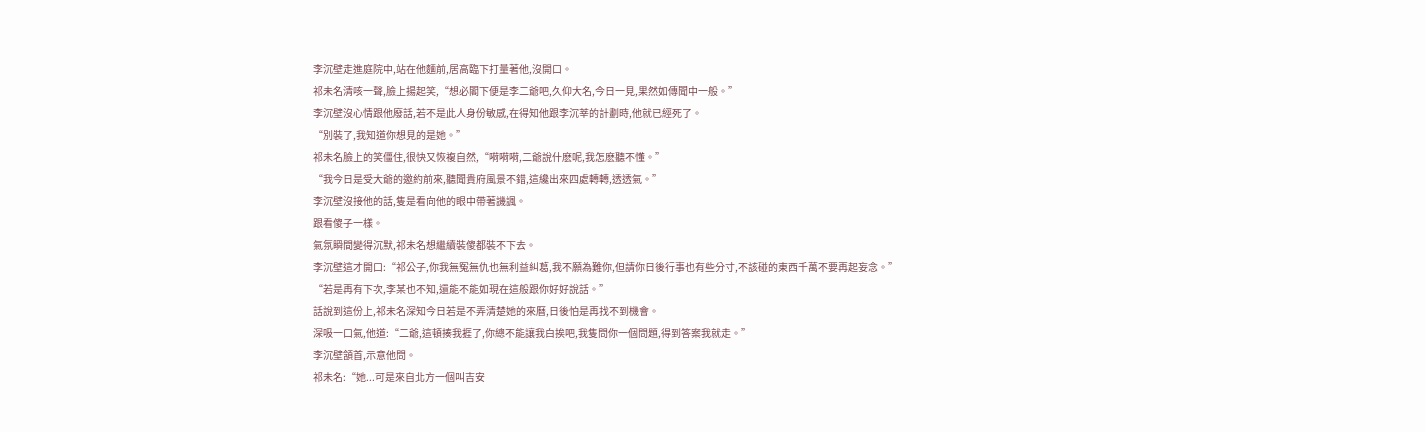李沉壁走進庭院中,站在他麵前,居高臨下打量著他,沒開口。
祁未名清咳一聲,臉上揚起笑,“想必閣下便是李二爺吧,久仰大名,今日一見,果然如傳聞中一般。”
李沉壁沒心情跟他廢話,若不是此人身份敏感,在得知他跟李沉莘的計劃時,他就已經死了。
“別裝了,我知道你想見的是她。”
祁未名臉上的笑僵住,很快又恢複自然,“嗬嗬嗬,二爺說什麽呢,我怎麽聽不懂。”
“我今日是受大爺的邀約前來,聽聞貴府風景不錯,這纔出來四處轉轉,透透氣。”
李沉壁沒接他的話,隻是看向他的眼中帶著譏諷。
跟看傻子一樣。
氣氛瞬間變得沉默,祁未名想繼續裝傻都裝不下去。
李沉壁這才開口:“祁公子,你我無冤無仇也無利益糾葛,我不願為難你,但請你日後行事也有些分寸,不該碰的東西千萬不要再起妄念。”
“若是再有下次,李某也不知,還能不能如現在這般跟你好好說話。”
話說到這份上,祁未名深知今日若是不弄清楚她的來曆,日後怕是再找不到機會。
深吸一口氣,他道:“二爺,這頓揍我捱了,你總不能讓我白挨吧,我隻問你一個問題,得到答案我就走。”
李沉壁頷首,示意他問。
祁未名:“她...可是來自北方一個叫吉安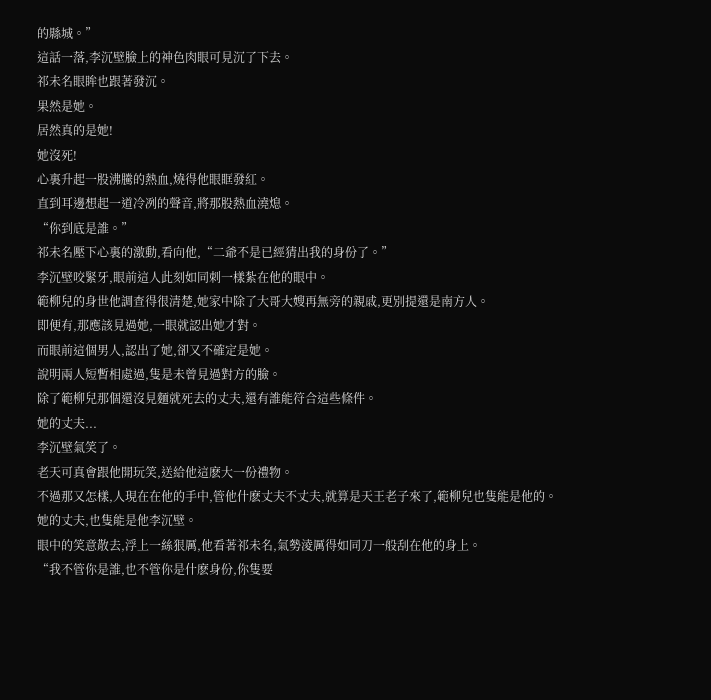的縣城。”
這話一落,李沉壁臉上的神色肉眼可見沉了下去。
祁未名眼眸也跟著發沉。
果然是她。
居然真的是她!
她沒死!
心裏升起一股沸騰的熱血,燒得他眼眶發紅。
直到耳邊想起一道冷冽的聲音,將那股熱血澆熄。
“你到底是誰。”
祁未名壓下心裏的激動,看向他,“二爺不是已經猜出我的身份了。”
李沉壁咬緊牙,眼前這人此刻如同刺一樣紮在他的眼中。
範柳兒的身世他調查得很清楚,她家中除了大哥大嫂再無旁的親戚,更別提還是南方人。
即便有,那應該見過她,一眼就認出她才對。
而眼前這個男人,認出了她,卻又不確定是她。
說明兩人短暫相處過,隻是未曾見過對方的臉。
除了範柳兒那個還沒見麵就死去的丈夫,還有誰能符合這些條件。
她的丈夫...
李沉壁氣笑了。
老天可真會跟他開玩笑,送給他這麽大一份禮物。
不過那又怎樣,人現在在他的手中,管他什麽丈夫不丈夫,就算是天王老子來了,範柳兒也隻能是他的。
她的丈夫,也隻能是他李沉壁。
眼中的笑意散去,浮上一絲狠厲,他看著祁未名,氣勢淩厲得如同刀一般刮在他的身上。
“我不管你是誰,也不管你是什麽身份,你隻要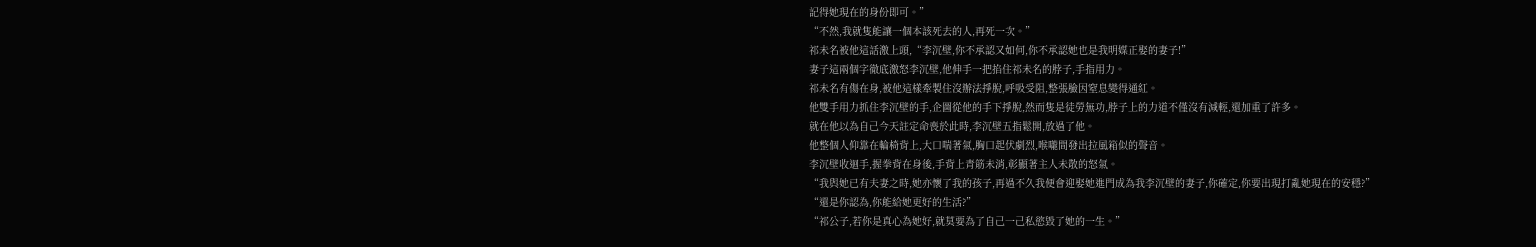記得她現在的身份即可。”
“不然,我就隻能讓一個本該死去的人,再死一次。”
祁未名被他這話激上頭,“李沉壁,你不承認又如何,你不承認她也是我明媒正娶的妻子!”
妻子這兩個字徹底激怒李沉壁,他伸手一把掐住祁未名的脖子,手指用力。
祁未名有傷在身,被他這樣牽製住沒辦法掙脫,呼吸受阻,整張臉因窒息變得通紅。
他雙手用力抓住李沉壁的手,企圖從他的手下掙脫,然而隻是徒勞無功,脖子上的力道不僅沒有減輕,還加重了許多。
就在他以為自己今天註定命喪於此時,李沉壁五指鬆開,放過了他。
他整個人仰靠在輪椅背上,大口喘著氣,胸口起伏劇烈,喉嚨間發出拉風箱似的聲音。
李沉壁收迴手,握拳背在身後,手背上青筋未消,彰顯著主人未散的怒氣。
“我與她已有夫妻之時,她亦懷了我的孩子,再過不久我便會迎娶她進門成為我李沉壁的妻子,你確定,你要出現打亂她現在的安穩?”
“還是你認為,你能給她更好的生活?”
“祁公子,若你是真心為她好,就莫要為了自己一己私慾毀了她的一生。”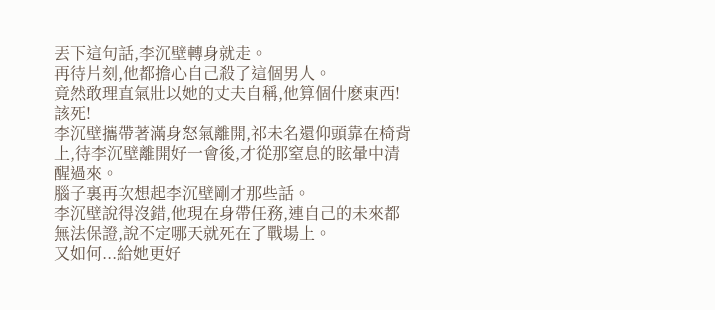丟下這句話,李沉壁轉身就走。
再待片刻,他都擔心自己殺了這個男人。
竟然敢理直氣壯以她的丈夫自稱,他算個什麽東西!
該死!
李沉壁攜帶著滿身怒氣離開,祁未名還仰頭靠在椅背上,待李沉壁離開好一會後,才從那窒息的眩暈中清醒過來。
腦子裏再次想起李沉壁剛才那些話。
李沉壁說得沒錯,他現在身帶任務,連自己的未來都無法保證,說不定哪天就死在了戰場上。
又如何...給她更好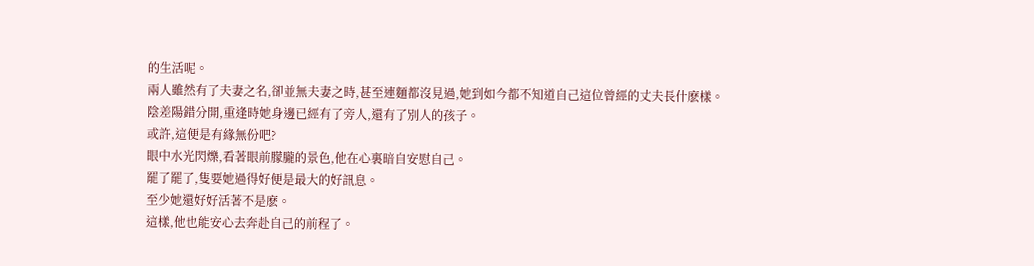的生活呢。
兩人雖然有了夫妻之名,卻並無夫妻之時,甚至連麵都沒見過,她到如今都不知道自己這位曾經的丈夫長什麽樣。
陰差陽錯分開,重逢時她身邊已經有了旁人,還有了別人的孩子。
或許,這便是有緣無份吧?
眼中水光閃爍,看著眼前朦朧的景色,他在心裏暗自安慰自己。
罷了罷了,隻要她過得好便是最大的好訊息。
至少她還好好活著不是麽。
這樣,他也能安心去奔赴自己的前程了。